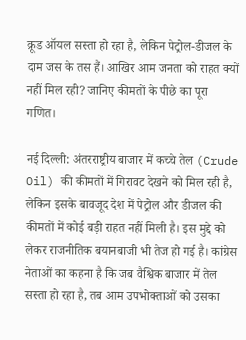क्रूड ऑयल सस्ता हो रहा है, लेकिन पेट्रोल-डीजल के दाम जस के तस हैं। आखिर आम जनता को राहत क्यों नहीं मिल रही? जानिए कीमतों के पीछे का पूरा गणित।

नई दिल्ली: अंतरराष्ट्रीय बाजार में कच्चे तेल (Crude Oil) की कीमतों में गिरावट देखने को मिल रही है, लेकिन इसके बावजूद देश में पेट्रोल और डीजल की कीमतों में कोई बड़ी राहत नहीं मिली है। इस मुद्दे को लेकर राजनीतिक बयानबाजी भी तेज हो गई है। कांग्रेस नेताओं का कहना है कि जब वैश्विक बाजार में तेल सस्ता हो रहा है, तब आम उपभोक्ताओं को उसका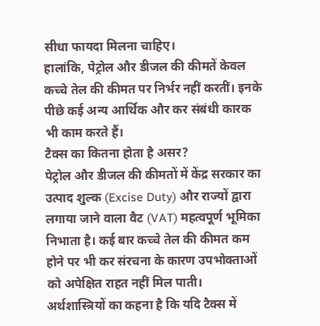सीधा फायदा मिलना चाहिए।
हालांकि, पेट्रोल और डीजल की कीमतें केवल कच्चे तेल की कीमत पर निर्भर नहीं करतीं। इनके पीछे कई अन्य आर्थिक और कर संबंधी कारक भी काम करते हैं।
टैक्स का कितना होता है असर?
पेट्रोल और डीजल की कीमतों में केंद्र सरकार का उत्पाद शुल्क (Excise Duty) और राज्यों द्वारा लगाया जाने वाला वैट (VAT) महत्वपूर्ण भूमिका निभाता है। कई बार कच्चे तेल की कीमत कम होने पर भी कर संरचना के कारण उपभोक्ताओं को अपेक्षित राहत नहीं मिल पाती।
अर्थशास्त्रियों का कहना है कि यदि टैक्स में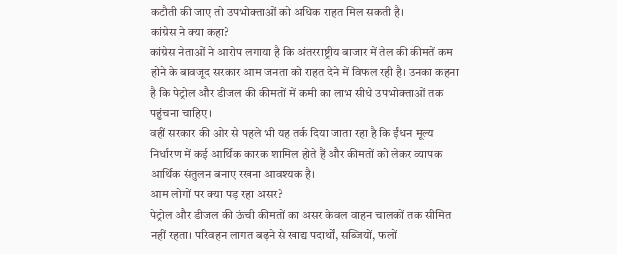कटौती की जाए तो उपभोक्ताओं को अधिक राहत मिल सकती है।
कांग्रेस ने क्या कहा?
कांग्रेस नेताओं ने आरोप लगाया है कि अंतरराष्ट्रीय बाजार में तेल की कीमतें कम होने के बावजूद सरकार आम जनता को राहत देने में विफल रही है। उनका कहना है कि पेट्रोल और डीजल की कीमतों में कमी का लाभ सीधे उपभोक्ताओं तक पहुंचना चाहिए।
वहीं सरकार की ओर से पहले भी यह तर्क दिया जाता रहा है कि ईंधन मूल्य निर्धारण में कई आर्थिक कारक शामिल होते हैं और कीमतों को लेकर व्यापक आर्थिक संतुलन बनाए रखना आवश्यक है।
आम लोगों पर क्या पड़ रहा असर?
पेट्रोल और डीजल की ऊंची कीमतों का असर केवल वाहन चालकों तक सीमित नहीं रहता। परिवहन लागत बढ़ने से खाद्य पदार्थों, सब्जियों, फलों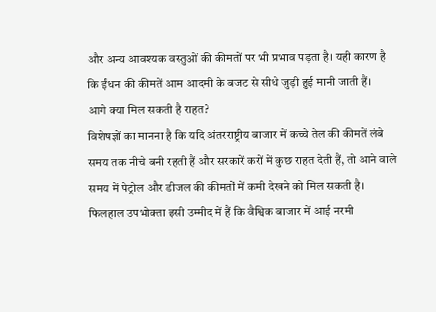और अन्य आवश्यक वस्तुओं की कीमतों पर भी प्रभाव पड़ता है। यही कारण है कि ईंधन की कीमतें आम आदमी के बजट से सीधे जुड़ी हुई मानी जाती हैं।
आगे क्या मिल सकती है राहत?
विशेषज्ञों का मानना है कि यदि अंतरराष्ट्रीय बाजार में कच्चे तेल की कीमतें लंबे समय तक नीचे बनी रहती हैं और सरकारें करों में कुछ राहत देती हैं, तो आने वाले समय में पेट्रोल और डीजल की कीमतों में कमी देखने को मिल सकती है। फिलहाल उपभोक्ता इसी उम्मीद में हैं कि वैश्विक बाजार में आई नरमी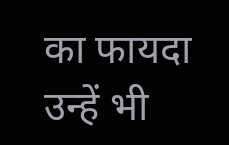का फायदा उन्हें भी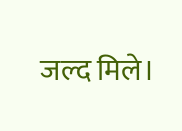जल्द मिले।